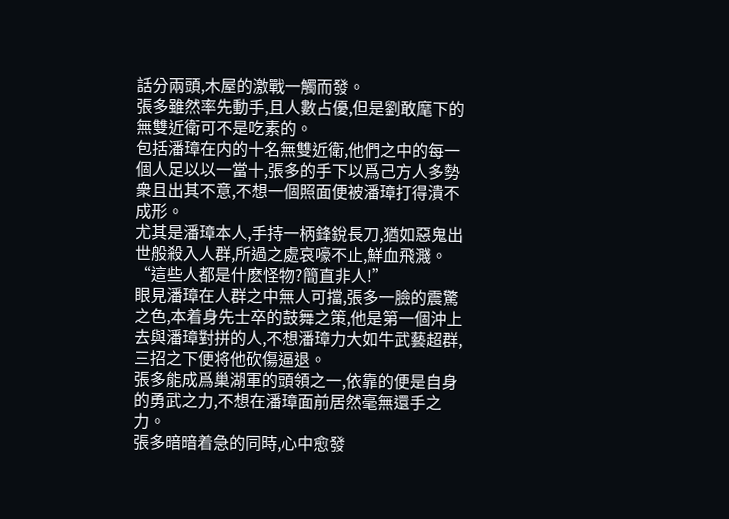話分兩頭,木屋的激戰一觸而發。
張多雖然率先動手,且人數占優,但是劉敢麾下的無雙近衛可不是吃素的。
包括潘璋在内的十名無雙近衛,他們之中的每一個人足以以一當十,張多的手下以爲己方人多勢衆且出其不意,不想一個照面便被潘璋打得潰不成形。
尤其是潘璋本人,手持一柄鋒銳長刀,猶如惡鬼出世般殺入人群,所過之處哀嚎不止,鮮血飛濺。“這些人都是什麽怪物?簡直非人!”
眼見潘璋在人群之中無人可擋,張多一臉的震驚之色,本着身先士卒的鼓舞之策,他是第一個沖上去與潘璋對拼的人,不想潘璋力大如牛武藝超群,三招之下便将他砍傷逼退。
張多能成爲巢湖軍的頭領之一,依靠的便是自身的勇武之力,不想在潘璋面前居然毫無還手之力。
張多暗暗着急的同時,心中愈發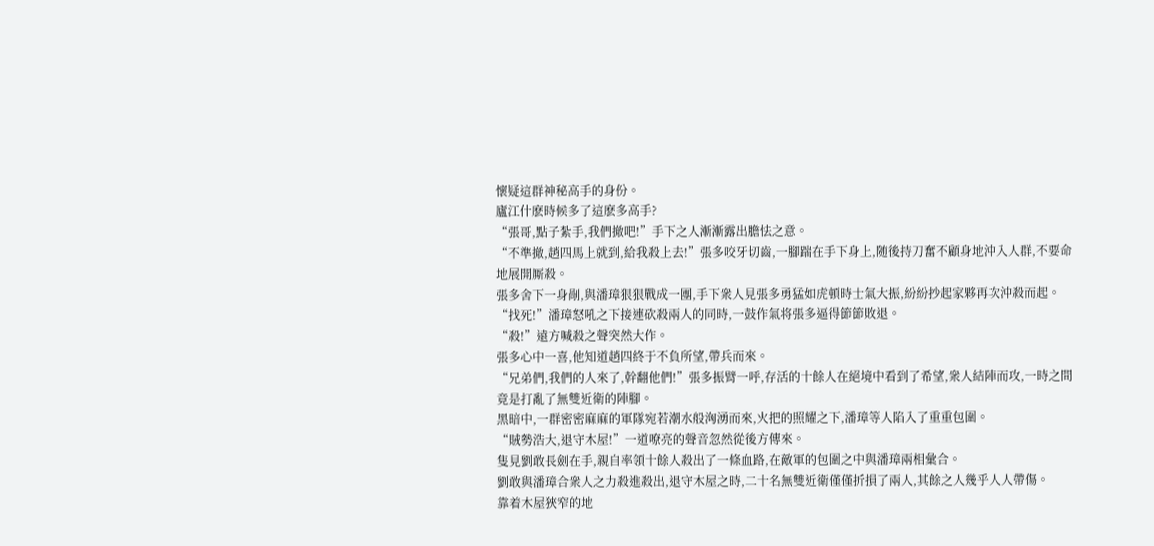懷疑這群神秘高手的身份。
廬江什麽時候多了這麽多高手?
“張哥,點子紮手,我們撤吧!”手下之人漸漸露出膽怯之意。
“不準撤,趙四馬上就到,給我殺上去!”張多咬牙切齒,一腳踹在手下身上,随後持刀奮不顧身地沖入人群,不要命地展開厮殺。
張多舍下一身剮,與潘璋狠狠戰成一團,手下衆人見張多勇猛如虎頓時士氣大振,紛紛抄起家夥再次沖殺而起。
“找死!”潘璋怒吼之下接連砍殺兩人的同時,一鼓作氣将張多逼得節節敗退。
“殺!”遠方喊殺之聲突然大作。
張多心中一喜,他知道趙四終于不負所望,帶兵而來。
“兄弟們,我們的人來了,幹翻他們!”張多振臂一呼,存活的十餘人在絕境中看到了希望,衆人結陣而攻,一時之間竟是打亂了無雙近衛的陣腳。
黑暗中,一群密密麻麻的軍隊宛若潮水般洶湧而來,火把的照耀之下,潘璋等人陷入了重重包圍。
“賊勢浩大,退守木屋!”一道嘹亮的聲音忽然從後方傳來。
隻見劉敢長劍在手,親自率領十餘人殺出了一條血路,在敵軍的包圍之中與潘璋兩相彙合。
劉敢與潘璋合衆人之力殺進殺出,退守木屋之時,二十名無雙近衛僅僅折損了兩人,其餘之人幾乎人人帶傷。
靠着木屋狹窄的地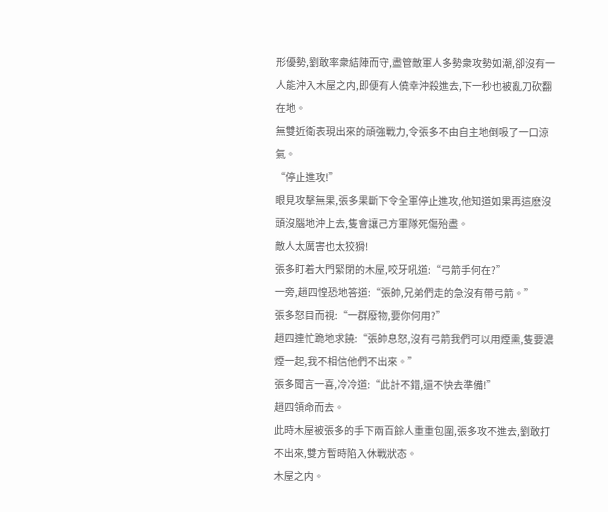形優勢,劉敢率衆結陣而守,盡管敵軍人多勢衆攻勢如潮,卻沒有一人能沖入木屋之内,即便有人僥幸沖殺進去,下一秒也被亂刀砍翻在地。
無雙近衛表現出來的頑強戰力,令張多不由自主地倒吸了一口涼氣。
“停止進攻!”
眼見攻擊無果,張多果斷下令全軍停止進攻,他知道如果再這麽沒頭沒腦地沖上去,隻會讓己方軍隊死傷殆盡。
敵人太厲害也太狡猾!
張多盯着大門緊閉的木屋,咬牙吼道:“弓箭手何在?”
一旁,趙四惶恐地答道:“張帥,兄弟們走的急沒有帶弓箭。”
張多怒目而視:“一群廢物,要你何用?”
趙四連忙跪地求饒:“張帥息怒,沒有弓箭我們可以用煙熏,隻要濃煙一起,我不相信他們不出來。”
張多聞言一喜,冷冷道:“此計不錯,還不快去準備!”
趙四領命而去。
此時木屋被張多的手下兩百餘人重重包圍,張多攻不進去,劉敢打不出來,雙方暫時陷入休戰狀态。
木屋之内。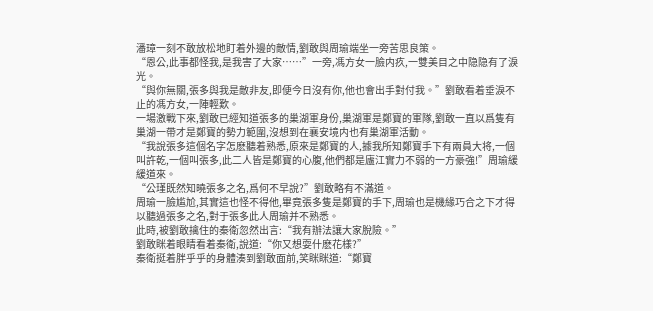潘璋一刻不敢放松地盯着外邊的敵情,劉敢與周瑜端坐一旁苦思良策。
“恩公,此事都怪我,是我害了大家……”一旁,馮方女一臉内疚,一雙美目之中隐隐有了淚光。
“與你無關,張多與我是敵非友,即便今日沒有你,他也會出手對付我。”劉敢看着垂淚不止的馮方女,一陣輕歎。
一場激戰下來,劉敢已經知道張多的巢湖軍身份,巢湖軍是鄭寶的軍隊,劉敢一直以爲隻有巢湖一帶才是鄭寶的勢力範圍,沒想到在襄安境内也有巢湖軍活動。
“我說張多這個名字怎麽聽着熟悉,原來是鄭寶的人,據我所知鄭寶手下有兩員大将,一個叫許乾,一個叫張多,此二人皆是鄭寶的心腹,他們都是廬江實力不弱的一方豪強!”周瑜緩緩道來。
“公瑾既然知曉張多之名,爲何不早說?”劉敢略有不滿道。
周瑜一臉尴尬,其實這也怪不得他,畢竟張多隻是鄭寶的手下,周瑜也是機緣巧合之下才得以聽過張多之名,對于張多此人周瑜并不熟悉。
此時,被劉敢擒住的秦衛忽然出言:“我有辦法讓大家脫險。”
劉敢眯着眼睛看着秦衛,說道:“你又想耍什麽花樣?”
秦衛挺着胖乎乎的身體湊到劉敢面前,笑眯眯道:“鄭寶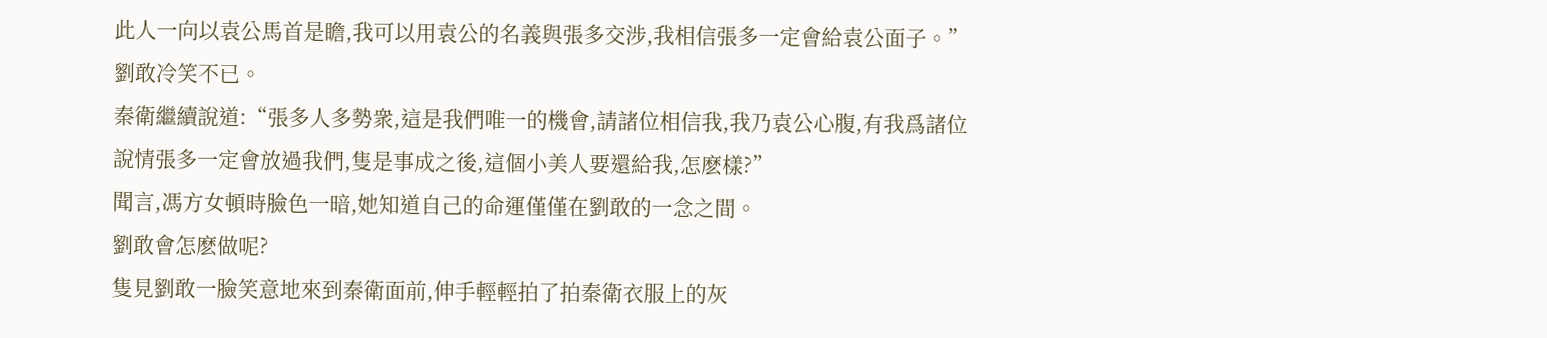此人一向以袁公馬首是瞻,我可以用袁公的名義與張多交涉,我相信張多一定會給袁公面子。”
劉敢冷笑不已。
秦衛繼續說道:“張多人多勢衆,這是我們唯一的機會,請諸位相信我,我乃袁公心腹,有我爲諸位說情張多一定會放過我們,隻是事成之後,這個小美人要還給我,怎麽樣?”
聞言,馮方女頓時臉色一暗,她知道自己的命運僅僅在劉敢的一念之間。
劉敢會怎麽做呢?
隻見劉敢一臉笑意地來到秦衛面前,伸手輕輕拍了拍秦衛衣服上的灰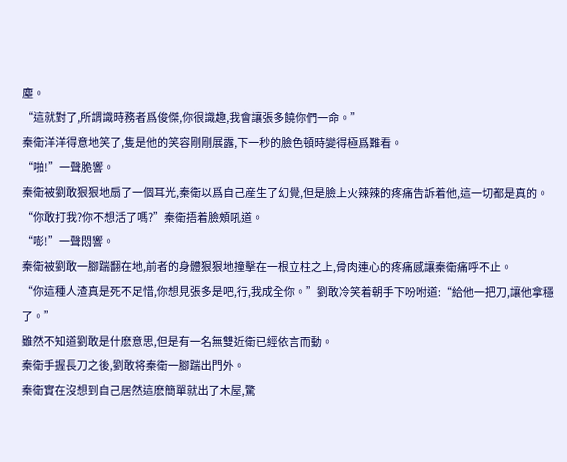塵。
“這就對了,所謂識時務者爲俊傑,你很識趣,我會讓張多饒你們一命。”
秦衛洋洋得意地笑了,隻是他的笑容剛剛展露,下一秒的臉色頓時變得極爲難看。
“啪!”一聲脆響。
秦衛被劉敢狠狠地扇了一個耳光,秦衛以爲自己産生了幻覺,但是臉上火辣辣的疼痛告訴着他,這一切都是真的。
“你敢打我?你不想活了嗎?”秦衛捂着臉頰吼道。
“嘭!”一聲悶響。
秦衛被劉敢一腳踹翻在地,前者的身體狠狠地撞擊在一根立柱之上,骨肉連心的疼痛感讓秦衛痛呼不止。
“你這種人渣真是死不足惜,你想見張多是吧,行,我成全你。”劉敢冷笑着朝手下吩咐道:“給他一把刀,讓他拿穩了。”
雖然不知道劉敢是什麽意思,但是有一名無雙近衛已經依言而動。
秦衛手握長刀之後,劉敢将秦衛一腳踹出門外。
秦衛實在沒想到自己居然這麽簡單就出了木屋,驚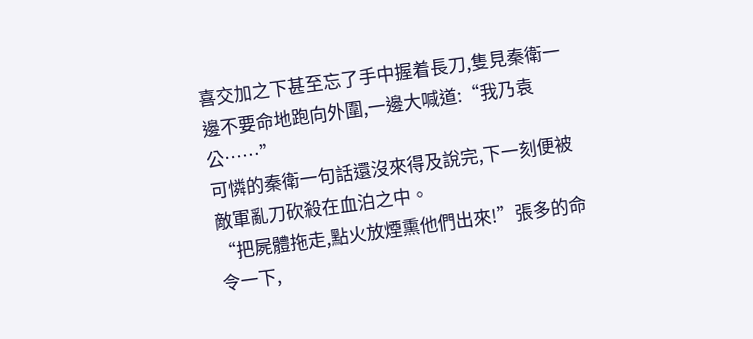喜交加之下甚至忘了手中握着長刀,隻見秦衛一邊不要命地跑向外圍,一邊大喊道:“我乃袁公……”
可憐的秦衛一句話還沒來得及說完,下一刻便被敵軍亂刀砍殺在血泊之中。
“把屍體拖走,點火放煙熏他們出來!”張多的命令一下,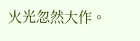火光忽然大作。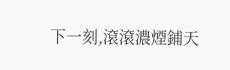下一刻,滾滾濃煙鋪天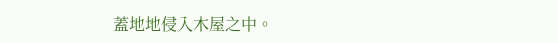蓋地地侵入木屋之中。